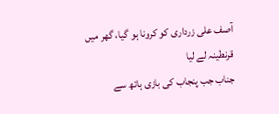آصف علی زرداری کو کرونا ہو گیا، گھر میں قرنطینہ لے لیا
جناب جب پنجاب کی بازی ہاتھ سے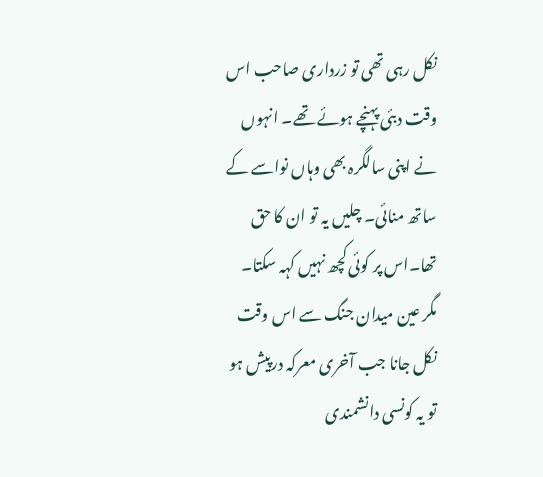نکل رہی تھی تو زرداری صاحب اس وقت دبئی پہنچے ہوئے تھے۔ انہوں نے اپنی سالگرہ بھی وہاں نواسے کے ساتھ منائی۔ چلیں یہ تو ان کا حق تھا۔اس پر کوئی کچھ نہیں کہہ سکتا۔
مگر عین میدان جنگ سے اس وقت نکل جانا جب آخری معرکہ درپیش ہو تو یہ کونسی دانشمندی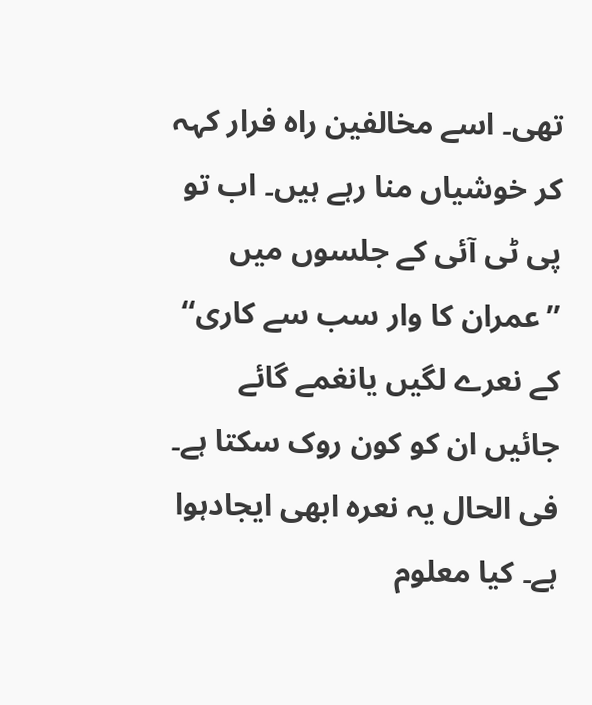تھی۔ اسے مخالفین راہ فرار کہہ کر خوشیاں منا رہے ہیں۔ اب تو پی ٹی آئی کے جلسوں میں ’’عمران کا وار سب سے کاری‘‘ کے نعرے لگیں یانغمے گائے جائیں ان کو کون روک سکتا ہے۔ فی الحال یہ نعرہ ابھی ایجادہوا ہے۔ کیا معلوم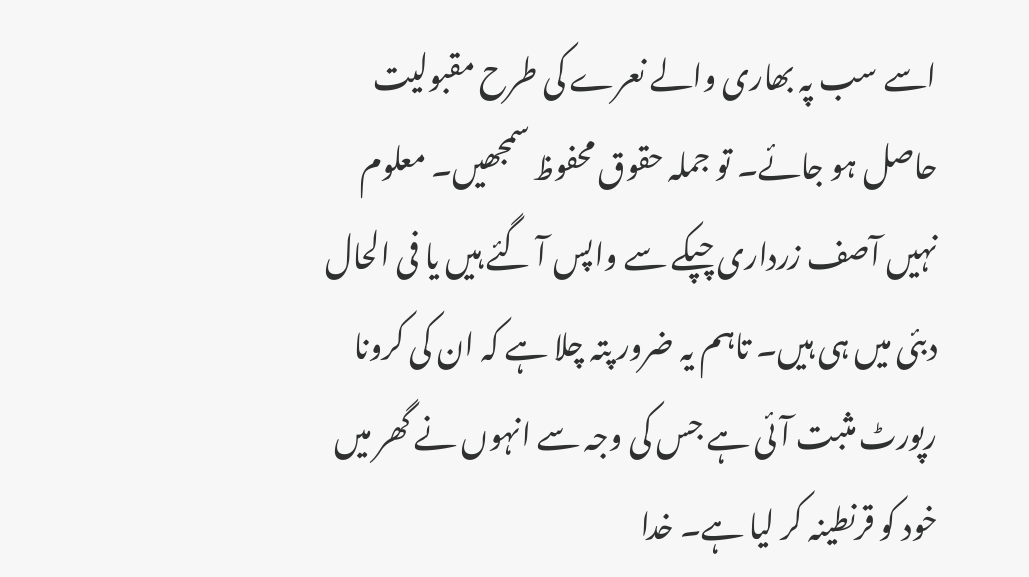اسے سب پہ بھاری والے نعرے کی طرح مقبولیت حاصل ہو جائے۔ تو جملہ حقوق محفوظ سمجھیں۔ معلوم نہیں آصف زرداری چپکے سے واپس آ گئے ہیں یا فی الحال دبئی میں ہی ہیں۔ تاہم یہ ضرور پتہ چلا ہے کہ ان کی کرونا رپورٹ مثبت آئی ہے جس کی وجہ سے انہوں نے گھر میں خود کو قرنطینہ کر لیا ہے۔ خدا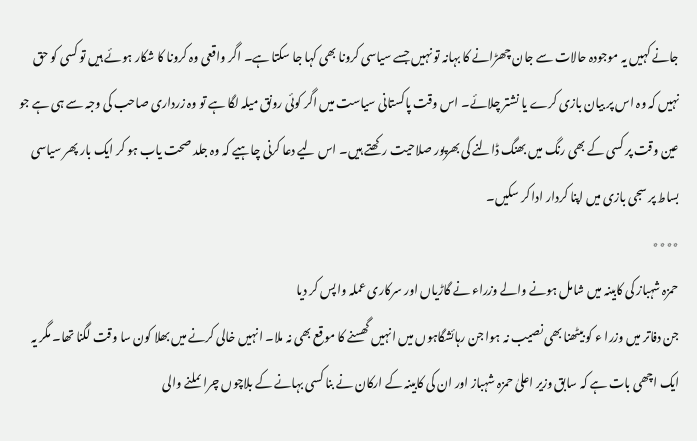جانے کہیں یہ موجودہ حالات سے جان چھڑانے کا بہانہ تو نہیں جسے سیاسی کرونا بھی کہا جا سکتا ہے۔ اگر واقعی وہ کرونا کا شکار ہوئے ہیں تو کسی کو حق نہیں کہ وہ اس پر بیان بازی کرے یا نشتر چلائے۔ اس وقت پاکستانی سیاست میں اگر کوئی رونق میلہ لگا ہے تو وہ زرداری صاحب کی وجہ سے ہی ہے جو عین وقت پر کسی کے بھی رنگ میں بھنگ ڈالنے کی بھرپور صلاحیت رکھتے ہیں۔ اس لیے دعا کرنی چاہیے کہ وہ جلد صحت یاب ہو کر ایک بار پھر سیاسی بساط پر سجی بازی میں اپنا کردار ادا کر سکیں۔
٭٭٭٭
حمزہ شہباز کی کابینہ میں شامل ہونے والے وزراء نے گاڑیاں اور سرکاری عملہ واپس کر دیا
جن دفاتر میں وزرا ء کو بیٹھنا بھی نصیب نہ ہوا جن رہائشگاہوں میں انہیں گھسنے کا موقع بھی نہ ملا۔ انہیں خالی کرنے میں بھلا کون سا وقت لگنا تھا۔ مگر یہ ایک اچھی بات ہے کہ سابق وزیر اعلیٰ حمزہ شہباز اور ان کی کابینہ کے ارکان نے بنا کسی بہانے کے بلاچوں چرا ںملنے والی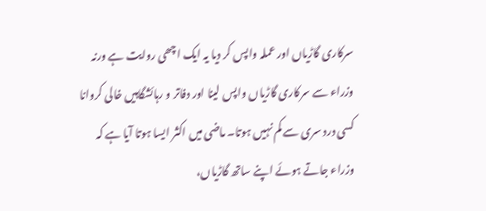سرکاری گاڑیاں اور عملہ واپس کر دیا یہ ایک اچھی روایت ہے ورنہ وزراء سے سرکاری گاڑیاں واپس لینا اور دفاتر و رہائشگاہیں خالی کروانا کسی درد سری سے کم نہیں ہوتا۔ ماضی میں اکثر ایسا ہوتا آیا ہے کہ وزراء جاتے ہوئے اپنے ساتھ گاڑیاں،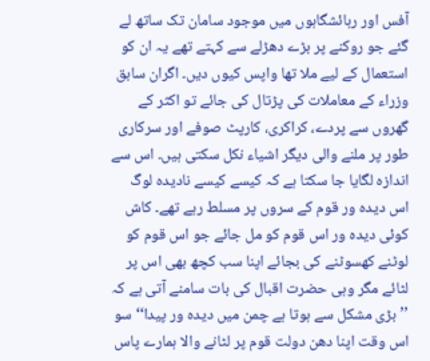آفس اور رہائشگاہوں میں موجود سامان تک ساتھ لے گئے جو روکنے پر بڑے دھڑلے سے کہتے تھے یہ ان کو استعمال کے لیے ملا تھا واپس کیوں دیں۔ اگران سابق وزراء کے معاملات کی پڑتال کی جائے تو اکثر کے گھروں سے پردے، کراکری، کارپٹ صوفے اور سرکاری طور پر ملنے والی دیگر اشیاء نکل سکتی ہیں۔ اس سے اندازہ لگایا جا سکتا ہے کہ کیسے کیسے نادیدہ لوگ اس دیدہ ور قوم کے سروں پر مسلط رہے تھے۔ کاش کوئی دیدہ ور اس قوم کو مل جائے جو اس قوم کو لوٹنے کھسوٹنے کی بجائے اپنا سب کچھ بھی اس پر لٹائے مگر وہی حضرت اقبال کی بات سامنے آتی ہے کہ
’’بڑی مشکل سے ہوتا ہے چمن میں دیدہ ور پیدا‘‘ سو اس وقت اپنا دھن دولت قوم پر لٹانے والا ہمارے پاس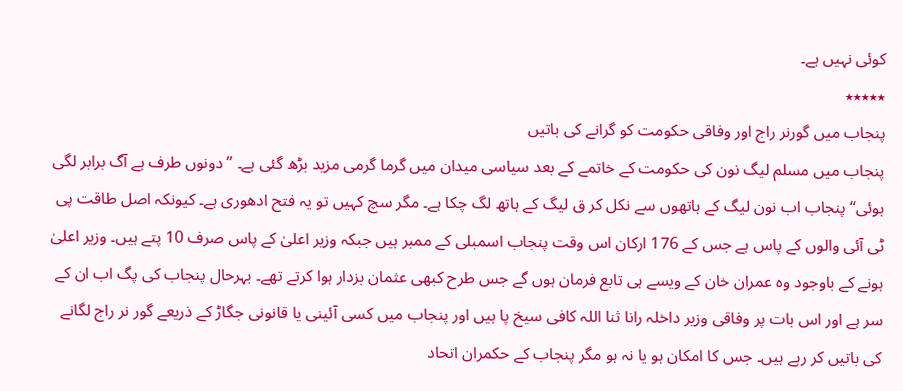کوئی نہیں ہے۔
٭٭٭٭٭
پنجاب میں گورنر راج اور وفاقی حکومت کو گرانے کی باتیں
پنجاب میں مسلم لیگ نون کی حکومت کے خاتمے کے بعد سیاسی میدان میں گرما گرمی مزید بڑھ گئی ہے۔ ’’دونوں طرف ہے آگ برابر لگی ہوئی‘‘ پنجاب اب نون لیگ کے ہاتھوں سے نکل کر ق لیگ کے ہاتھ لگ چکا ہے۔ مگر سچ کہیں تو یہ فتح ادھوری ہے۔ کیونکہ اصل طاقت پی ٹی آئی والوں کے پاس ہے جس کے 176 ارکان اس وقت پنجاب اسمبلی کے ممبر ہیں جبکہ وزیر اعلیٰ کے پاس صرف 10 پتے ہیں۔ وزیر اعلیٰ ہونے کے باوجود وہ عمران خان کے ویسے ہی تابع فرمان ہوں گے جس طرح کبھی عثمان بزدار ہوا کرتے تھے۔ بہرحال پنجاب کی پگ اب ان کے سر ہے اور اس بات پر وفاقی وزیر داخلہ رانا ثنا اللہ کافی سیخ پا ہیں اور پنجاب میں کسی آئینی یا قانونی جگاڑ کے ذریعے گور نر راج لگانے کی باتیں کر رہے ہیں۔ جس کا امکان ہو یا نہ ہو مگر پنجاب کے حکمران اتحاد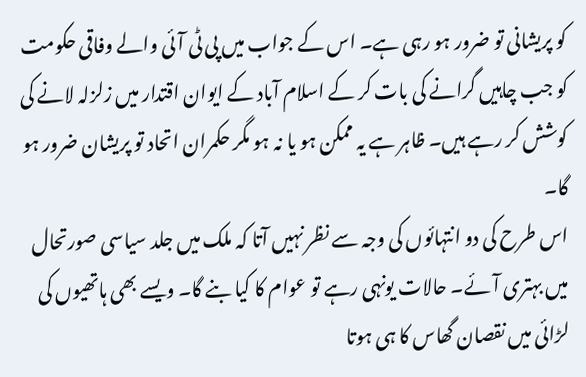کو پریشانی تو ضرور ہو رہی ہے۔ اس کے جواب میں پی ٹی آئی والے وفاقی حکومت کو جب چاہیں گرانے کی بات کر کے اسلام آباد کے ایوان اقتدار میں زلزلہ لانے کی کوشش کر رہے ہیں۔ ظاہر ہے یہ ممکن ہو یا نہ ہو مگر حکمران اتحاد تو پریشان ضرور ہو گا۔
اس طرح کی دو انتہائوں کی وجہ سے نظر نہیں آتا کہ ملک میں جلد سیاسی صورتحال میں بہتری آئے۔ حالات یونہی رہے تو عوام کا کیا بنے گا۔ ویسے بھی ہاتھیوں کی لڑائی میں نقصان گھاس کا ہی ہوتا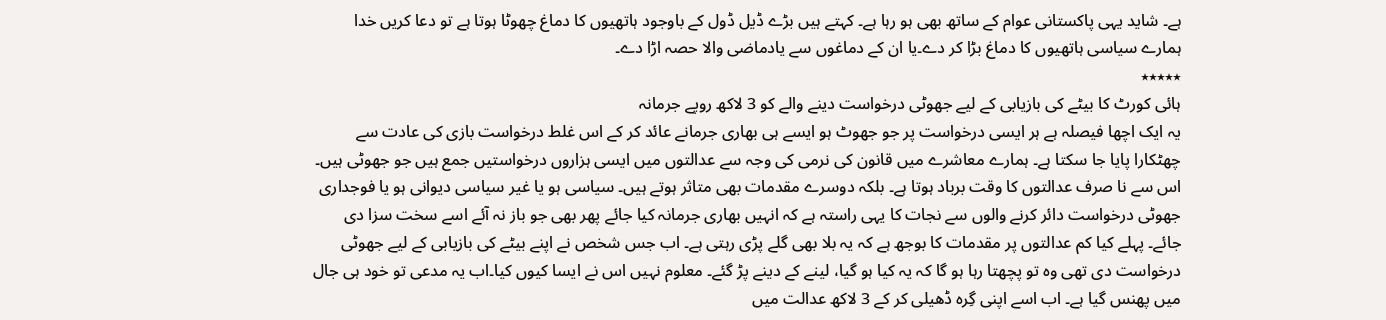ہے۔ شاید یہی پاکستانی عوام کے ساتھ بھی ہو رہا ہے۔ کہتے ہیں بڑے ڈیل ڈول کے باوجود ہاتھیوں کا دماغ چھوٹا ہوتا ہے تو دعا کریں خدا ہمارے سیاسی ہاتھیوں کا دماغ بڑا کر دے۔یا ان کے دماغوں سے یادماضی والا حصہ اڑا دے۔
٭٭٭٭٭
ہائی کورٹ کا بیٹے کی بازیابی کے لیے جھوٹی درخواست دینے والے کو 3 لاکھ روپے جرمانہ
یہ ایک اچھا فیصلہ ہے ہر ایسی درخواست پر جو جھوٹ ہو ایسے ہی بھاری جرمانے عائد کر کے اس غلط درخواست بازی کی عادت سے چھٹکارا پایا جا سکتا ہے۔ ہمارے معاشرے میں قانون کی نرمی کی وجہ سے عدالتوں میں ایسی ہزاروں درخواستیں جمع ہیں جو جھوٹی ہیں۔ اس سے نا صرف عدالتوں کا وقت برباد ہوتا ہے۔ بلکہ دوسرے مقدمات بھی متاثر ہوتے ہیں۔ سیاسی ہو یا غیر سیاسی دیوانی ہو یا فوجداری جھوٹی درخواست دائر کرنے والوں سے نجات کا یہی راستہ ہے کہ انہیں بھاری جرمانہ کیا جائے پھر بھی جو باز نہ آئے اسے سخت سزا دی جائے۔ پہلے کیا کم عدالتوں پر مقدمات کا بوجھ ہے کہ یہ بلا بھی گلے پڑی رہتی ہے۔ اب جس شخص نے اپنے بیٹے کی بازیابی کے لیے جھوٹی درخواست دی تھی وہ تو پچھتا رہا ہو گا کہ یہ کیا ہو گیا، لینے کے دینے پڑ گئے۔ معلوم نہیں اس نے ایسا کیوں کیا۔اب یہ مدعی تو خود ہی جال میں پھنس گیا ہے۔ اب اسے اپنی گِرہ ڈھیلی کر کے 3 لاکھ عدالت میں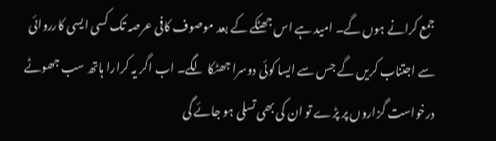جمع کرانے ہوں گے۔ امید ہے اس جھٹکے کے بعد موصوف کافی عرصہ تک کسی ایسی کارروائی سے اجتناب کریں گے جس سے ایسا کوئی دوسرا جھٹکا لگے۔ اب اگر یہ کرارا ہاتھ سب جھوٹے درخواست گزاروں پر پڑے تو ان کی بھی تسلی ہو جائے گی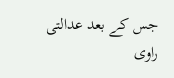جس کے بعد عدالتی راوی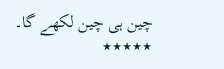چین ہی چین لکھے گا۔
٭٭٭٭٭